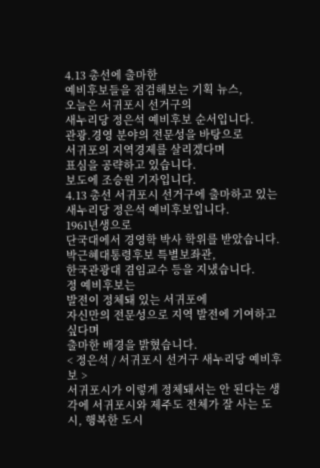4.13 총선에 출마한
예비후보들을 점검해보는 기획 뉴스,
오늘은 서귀포시 선거구의
새누리당 정은석 예비후보 순서입니다.
관광.경영 분야의 전문성을 바탕으로
서귀포의 지역경제를 살리겠다며
표심을 공략하고 있습니다.
보도에 조승원 기자입니다.
4.13 총선 서귀포시 선거구에 출마하고 있는
새누리당 정은석 예비후보입니다.
1961년생으로
단국대에서 경영학 박사 학위를 받았습니다.
박근혜대통령후보 특별보좌관,
한국관광대 겸임교수 등을 지냈습니다.
정 예비후보는
발전이 정체돼 있는 서귀포에
자신만의 전문성으로 지역 발전에 기여하고 싶다며
출마한 배경을 밝혔습니다.
< 정은석 / 서귀포시 선거구 새누리당 예비후보 >
서귀포시가 이렇게 정체돼서는 안 된다는 생각에 서귀포시와 제주도 전체가 잘 사는 도시, 행복한 도시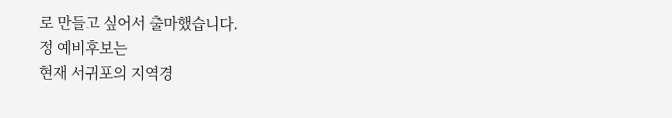로 만들고 싶어서 출마했습니다.
정 예비후보는
현재 서귀포의 지역경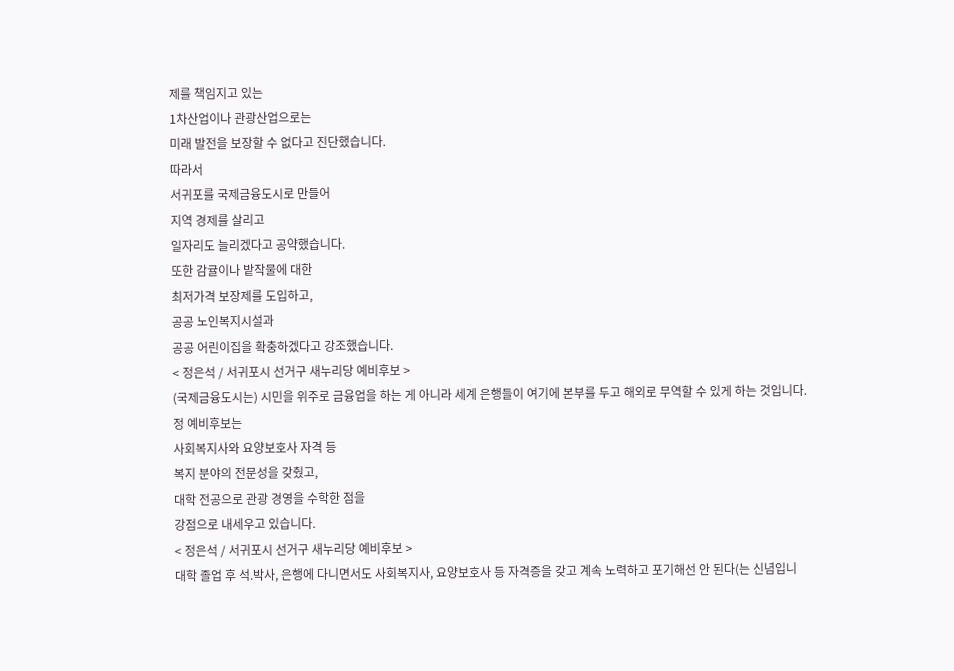제를 책임지고 있는
1차산업이나 관광산업으로는
미래 발전을 보장할 수 없다고 진단했습니다.
따라서
서귀포를 국제금융도시로 만들어
지역 경제를 살리고
일자리도 늘리겠다고 공약했습니다.
또한 감귤이나 밭작물에 대한
최저가격 보장제를 도입하고,
공공 노인복지시설과
공공 어린이집을 확충하겠다고 강조했습니다.
< 정은석 / 서귀포시 선거구 새누리당 예비후보 >
(국제금융도시는) 시민을 위주로 금융업을 하는 게 아니라 세계 은행들이 여기에 본부를 두고 해외로 무역할 수 있게 하는 것입니다.
정 예비후보는
사회복지사와 요양보호사 자격 등
복지 분야의 전문성을 갖췄고,
대학 전공으로 관광 경영을 수학한 점을
강점으로 내세우고 있습니다.
< 정은석 / 서귀포시 선거구 새누리당 예비후보 >
대학 졸업 후 석.박사, 은행에 다니면서도 사회복지사, 요양보호사 등 자격증을 갖고 계속 노력하고 포기해선 안 된다(는 신념입니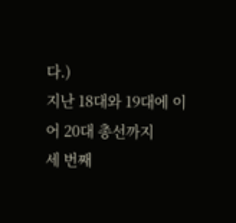다.)
지난 18대와 19대에 이어 20대 총선까지
세 번째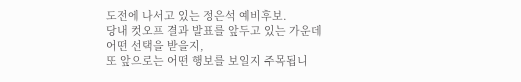도전에 나서고 있는 정은석 예비후보.
당내 컷오프 결과 발표를 앞두고 있는 가운데
어떤 선택을 받을지,
또 앞으로는 어떤 행보를 보일지 주목됩니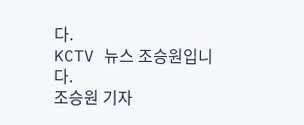다.
KCTV 뉴스 조승원입니다.
조승원 기자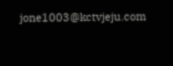jone1003@kctvjeju.com